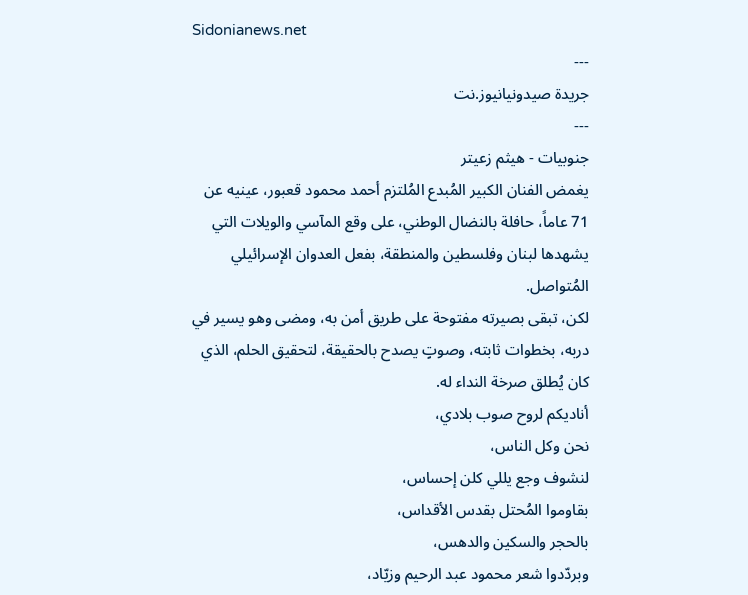Sidonianews.net
---
جريدة صيدونيانيوز.نت
---
جنوبيات - هيثم زعيتر
يغمض الفنان الكبير المُبدع المُلتزم أحمد محمود قعبور، عينيه عن 71 عاماً، حافلة بالنضال الوطني، على وقع المآسي والويلات التي يشهدها لبنان وفلسطين والمنطقة، بفعل العدوان الإسرائيلي المُتواصل.
لكن، تبقى بصيرته مفتوحة على طريق أمن به، ومضى وهو يسير في دربه، بخطوات ثابته، وصوتٍ يصدح بالحقيقة، لتحقيق الحلم، الذي كان يُطلق صرخة النداء له.
أناديكم لروح صوب بلادي،
نحن وكل الناس،
لنشوف وجع يللي كلن إحساس،
بقاوموا المُحتل بقدس الأقداس،
بالحجر والسكين والدهس،
وبردّدوا شعر محمود عبد الرحيم وزيّاد،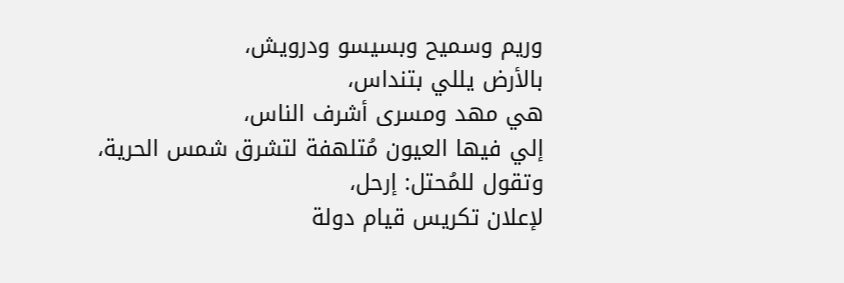وريم وسميح وبسيسو ودرويش،
بالأرض يللي بتنداس،
هي مهد ومسرى أشرف الناس،
إلي فيها العيون مُتلهفة لتشرق شمس الحرية،
وتقول للمُحتل: إرحل،
لإعلان تكريس قيام دولة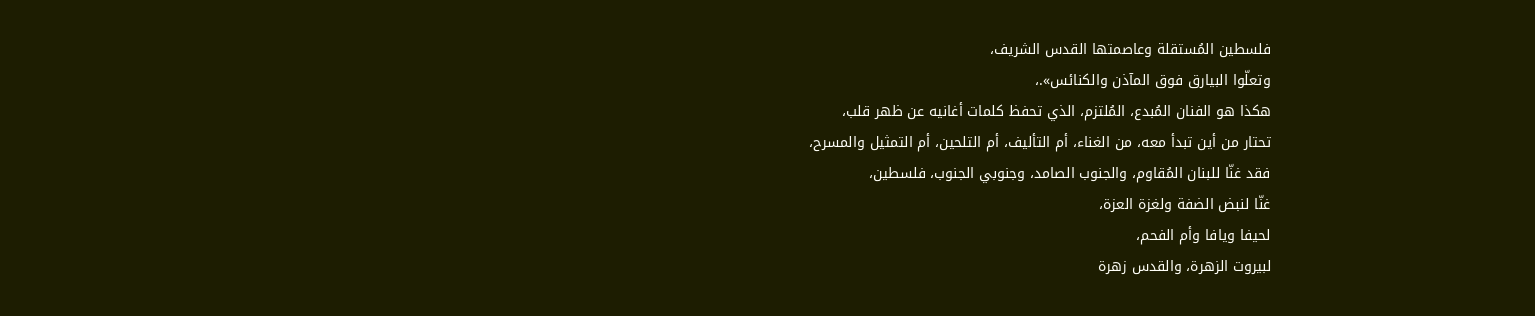فلسطين المُستقلة وعاصمتها القدس الشريف،
وتعلّوا البيارق فوق المآذن والكنائس».،
هكذا هو الفنان المُبدع، المُلتزم، الذي تحفظ كلمات أغانيه عن ظهر قلب،
تحتار من أين تبدأ معه، من الغناء، أم التأليف، أم التلحين، أم التمثيل والمسرح،
فقد غنّا للبنان المُقاوم، والجنوب الصامد، وجنوبي الجنوب، فلسطين،
غنّا لنبض الضفة ولغزة العزة،
لحيفا ويافا وأم الفحم،
لبيروت الزهرة، والقدس زهرة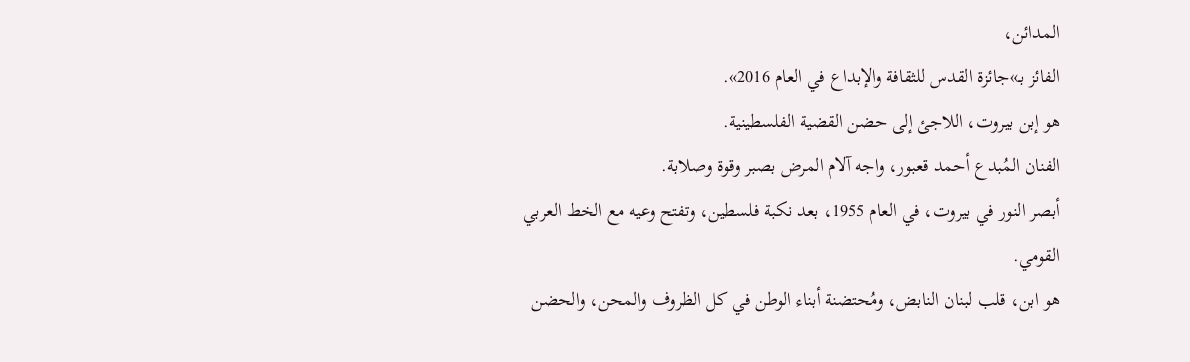المدائن،
الفائز بـ»جائزة القدس للثقافة والإبداع في العام 2016».
هو إبن بيروت، اللاجئ إلى حضن القضية الفلسطينية.
الفنان المُبدع أحمد قعبور، واجه آلام المرض بصبر وقوة وصلابة.
أبصر النور في بيروت، في العام 1955، بعد نكبة فلسطين، وتفتح وعيه مع الخط العربي القومي.
هو ابن، قلب لبنان النابض، ومُحتضنة أبناء الوطن في كل الظروف والمحن، والحضن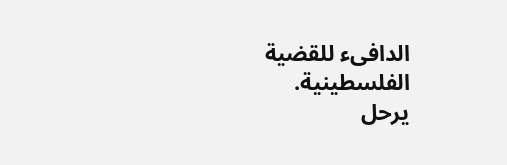الدافىء للقضية الفلسطينية.
يرحل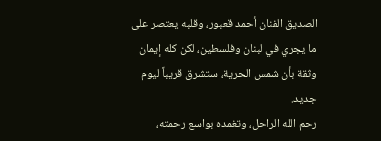الصديق الفنان أحمد قعبور، وقلبه يعتصر على ما يجري في لبنان وفلسطين، لكن كله إيمان وثقة بأن شمس الحرية، ستشرق قريباً ليوم جديد.
رحم الله الراحل، وتغمده بواسع رحمته،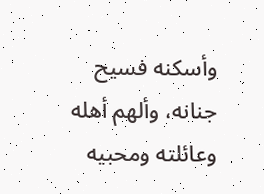وأسكنه فسيح جنانه، وألهم أهله وعائلته ومحبيه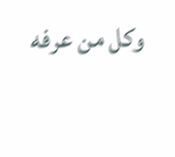وكل من عرفه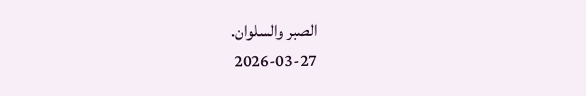الصبر والسلوان.
2026-03-27